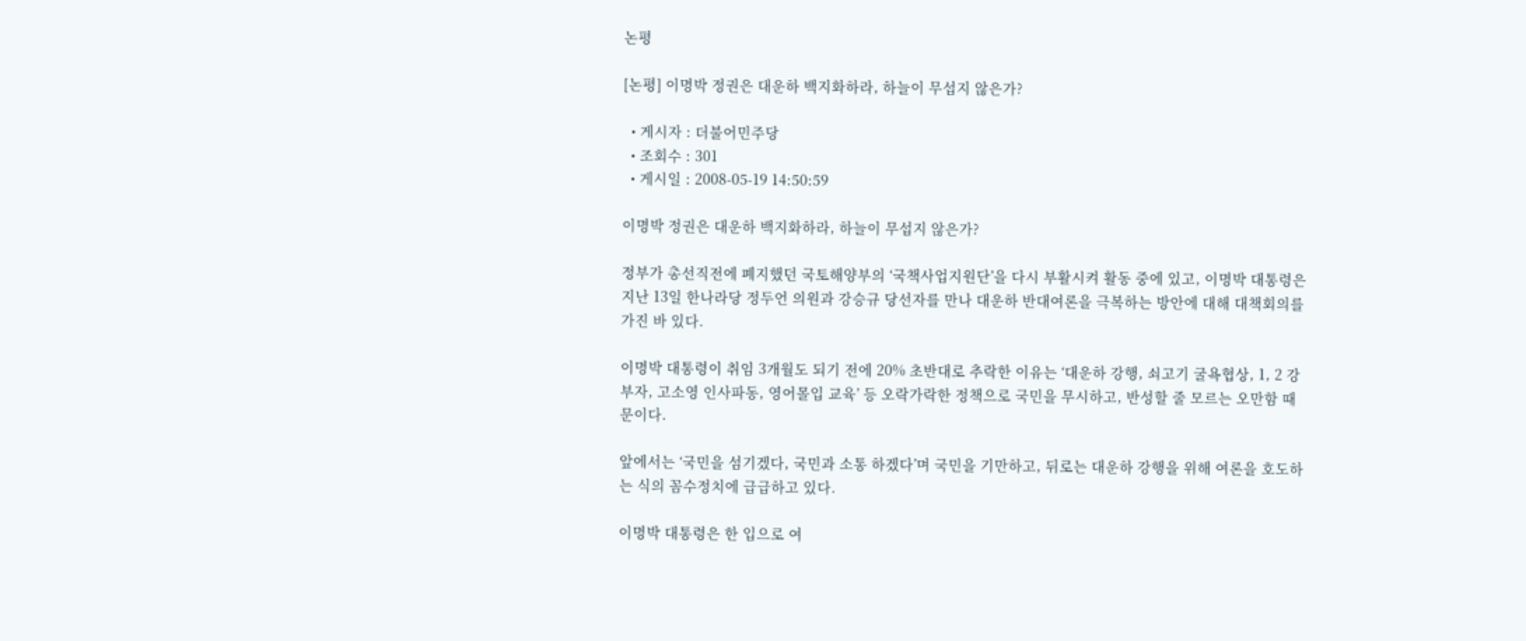논평

[논평] 이명박 정권은 대운하 백지화하라, 하늘이 무섭지 않은가?

  • 게시자 : 더불어민주당
  • 조회수 : 301
  • 게시일 : 2008-05-19 14:50:59

이명박 정권은 대운하 백지화하라, 하늘이 무섭지 않은가?

정부가 총선직전에 폐지했던 국토해양부의 ‘국책사업지원단’을 다시 부활시켜 활동 중에 있고, 이명박 대통령은 지난 13일 한나라당 정두언 의원과 강승규 당선자를 만나 대운하 반대여론을 극복하는 방안에 대해 대책회의를 가진 바 있다.

이명박 대통령이 취임 3개월도 되기 전에 20% 초반대로 추락한 이유는 ‘대운하 강행, 쇠고기 굴욕협상, 1, 2 강부자, 고소영 인사파동, 영어몰입 교육’ 등 오락가락한 정책으로 국민을 무시하고, 반성할 줄 모르는 오만함 때문이다.

앞에서는 ‘국민을 섬기겠다, 국민과 소통 하겠다’며 국민을 기만하고, 뒤로는 대운하 강행을 위해 여론을 호도하는 식의 꼼수정치에 급급하고 있다.

이명박 대통령은 한 입으로 여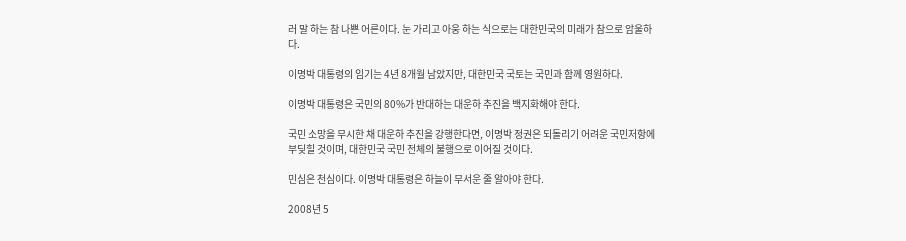러 말 하는 참 나쁜 어른이다. 눈 가리고 아웅 하는 식으로는 대한민국의 미래가 참으로 암울하다.

이명박 대통령의 임기는 4년 8개월 남았지만, 대한민국 국토는 국민과 함께 영원하다.

이명박 대통령은 국민의 80%가 반대하는 대운하 추진을 백지화해야 한다.

국민 소망을 무시한 채 대운하 추진을 강행한다면, 이명박 정권은 되돌리기 어려운 국민저항에 부딪힐 것이며, 대한민국 국민 전체의 불행으로 이어질 것이다.

민심은 천심이다. 이명박 대통령은 하늘이 무서운 줄 알아야 한다.

2008년 5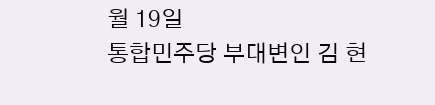월 19일
통합민주당 부대변인 김 현